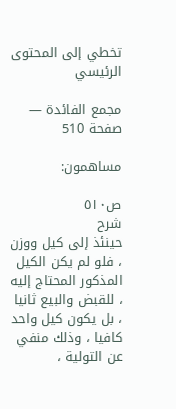تخطي إلى المحتوى الرئيسي

مجمع الفائدة — صفحة 510

مساهمون:

ص٥١٠
شرح
حينئذ إلى كيل ووزن ، فلو لم يكن الكيل المذكور المحتاج إليه ، للقبض والبيع ثانيا ، بل يكون كيل واحد كافيا ، وذلك منفي عن التولية ،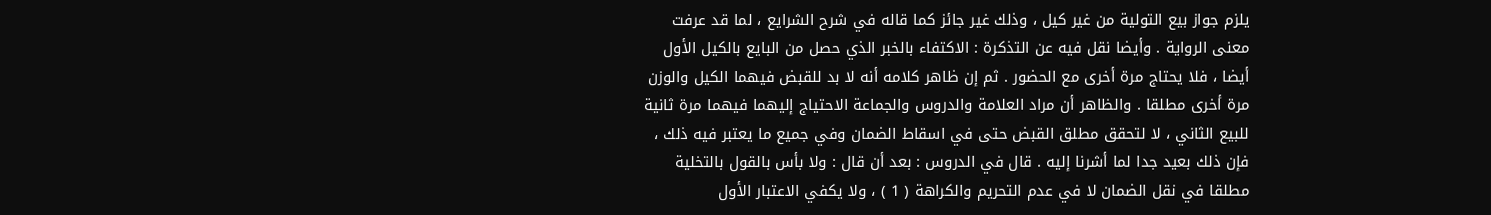يلزم جواز بيع التولية من غير كيل ، وذلك غير جائز كما قاله في شرح الشرايع ، لما قد عرفت معنى الرواية . وأيضا نقل فيه عن التذكرة : الاكتفاء بالخبر الذي حصل من البايع بالكيل الأول أيضا ، فلا يحتاج مرة أخرى مع الحضور . ثم إن ظاهر كلامه أنه لا بد للقبض فيهما الكيل والوزن مرة أخرى مطلقا . والظاهر أن مراد العلامة والدروس والجماعة الاحتياج إليهما فيهما مرة ثانية للبيع الثاني ، لا لتحقق مطلق القبض حتى في اسقاط الضمان وفي جميع ما يعتبر فيه ذلك ، فإن ذلك بعيد جدا لما أشرنا إليه . قال في الدروس : بعد أن قال : ولا بأس بالقول بالتخلية مطلقا في نقل الضمان لا في عدم التحريم والكراهة ( 1 ) ، ولا يكفي الاعتبار الأول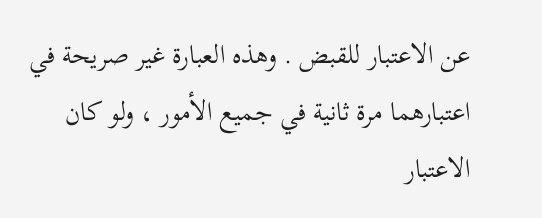عن الاعتبار للقبض . وهذه العبارة غير صريحة في اعتبارهما مرة ثانية في جميع الأمور ، ولو كان الاعتبار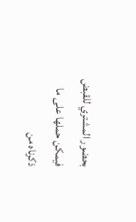بحضور المشتري للقبض فيمكن حملها على ما ذكرناه من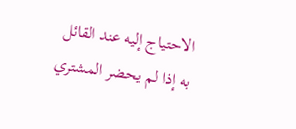الاحتياج إليه عند القائل به إذا لم يحضر المشتري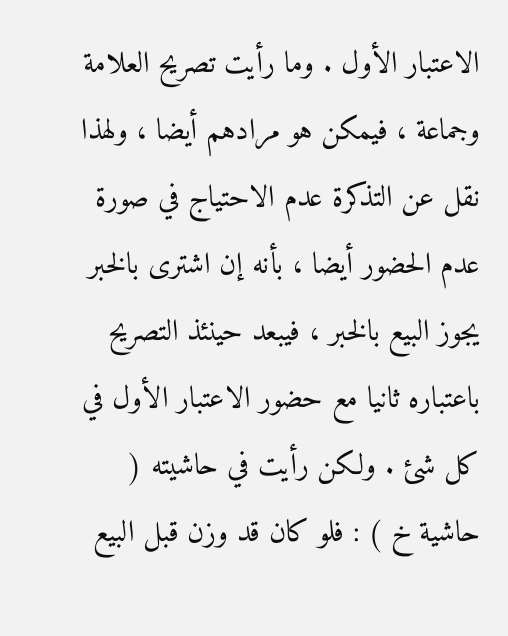الاعتبار الأول . وما رأيت تصريح العلامة وجماعة ، فيمكن هو مرادهم أيضا ، ولهذا نقل عن التذكرة عدم الاحتياج في صورة عدم الحضور أيضا ، بأنه إن اشترى بالخبر يجوز البيع بالخبر ، فيبعد حينئذ التصريح باعتباره ثانيا مع حضور الاعتبار الأول في كل شئ . ولكن رأيت في حاشيته ( حاشية خ ) : فلو كان قد وزن قبل البيع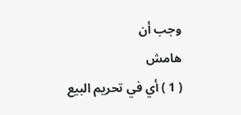وجب أن
هامش
( 1 ) أي في تحريم البيع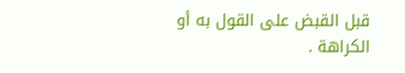قبل القبض على القول به أو الكراهة .